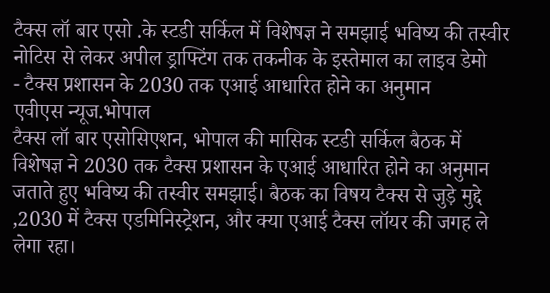टैक्स लॉ बार एसो .के स्टडी सर्किल में विशेषज्ञ ने समझाई भविष्य की तस्वीर
नोटिस से लेकर अपील ड्राफ्टिंग तक तकनीक के इस्तेमाल का लाइव डेमो
- टैक्स प्रशासन के 2030 तक एआई आधारित होने का अनुमान
एवीएस न्यूज.भोपाल
टैक्स लॉ बार एसोसिएशन, भोपाल की मासिक स्टडी सर्किल बैठक में विशेषज्ञ ने 2030 तक टैक्स प्रशासन के एआई आधारित होने का अनुमान जताते हुए भविष्य की तस्वीर समझाई। बैठक का विषय टैक्स से जुड़े मुद्दे ,2030 में टैक्स एडमिनिस्ट्रेशन, और क्या एआई टैक्स लॉयर की जगह ले लेगा रहा।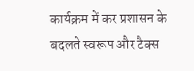कार्यक्रम में कर प्रशासन के बदलते स्वरूप और टैक्स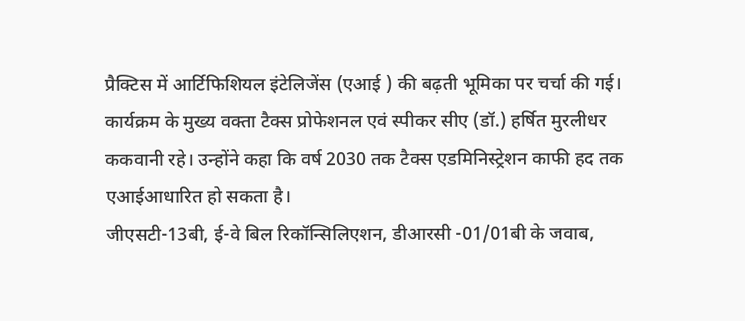प्रैक्टिस में आर्टिफिशियल इंटेलिजेंस (एआई ) की बढ़ती भूमिका पर चर्चा की गई।
कार्यक्रम के मुख्य वक्ता टैक्स प्रोफेशनल एवं स्पीकर सीए (डॉ.) हर्षित मुरलीधर ककवानी रहे। उन्होंने कहा कि वर्ष 2030 तक टैक्स एडमिनिस्ट्रेशन काफी हद तक एआईआधारित हो सकता है।
जीएसटी-13बी, ई-वे बिल रिकॉन्सिलिएशन, डीआरसी -01/01बी के जवाब,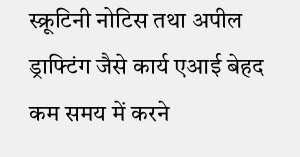स्क्रूटिनी नोटिस तथा अपील ड्राफ्टिंग जैसे कार्य एआई बेहद कम समय में करने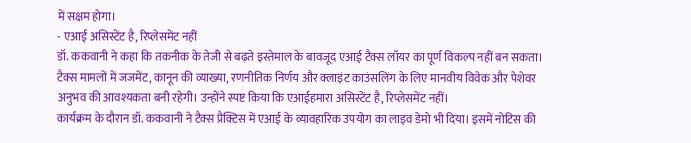में सक्षम होगा।
- एआई असिस्टेंट है, रिप्लेसमेंट नहीं
डॉ. ककवानी ने कहा कि तकनीक के तेजी से बढ़ते इस्तेमाल के बावजूद एआई टैक्स लॉयर का पूर्ण विकल्प नहीं बन सकता। टैक्स मामलों में जजमेंट, कानून की व्याख्या, रणनीतिक निर्णय और क्लाइंट काउंसलिंग के लिए मानवीय विवेक और पेशेवर अनुभव की आवश्यकता बनी रहेगी। उन्होंने स्पष्ट किया कि एआईहमारा असिस्टेंट है, रिप्लेसमेंट नहीं।
कार्यक्रम के दौरान डॉ. ककवानी ने टैक्स प्रैक्टिस में एआई के व्यावहारिक उपयोग का लाइव डेमो भी दिया। इसमें नोटिस की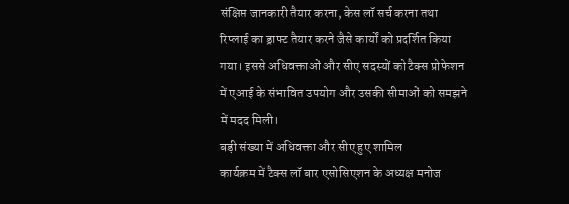संक्षिप्त जानकारी तैयार करना, केस लॉ सर्च करना तथा रिप्लाई का ड्राफ्ट तैयार करने जैसे कार्यों को प्रदर्शित किया गया। इससे अधिवक्ताओं और सीए सदस्यों को टैक्स प्रोफेशन में एआई के संभावित उपयोग और उसकी सीमाओं को समझने में मदद मिली।
बड़ी संख्या में अधिवक्ता और सीए हुए शामिल
कार्यक्रम में टैक्स लॉ बार एसोसिएशन के अध्यक्ष मनोज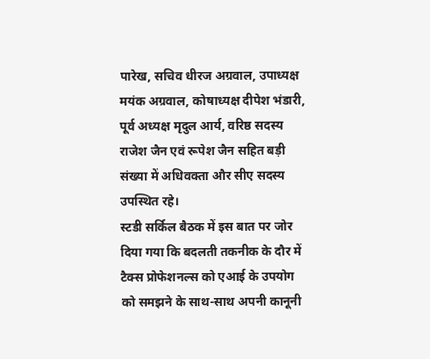पारेख, सचिव धीरज अग्रवाल, उपाध्यक्ष मयंक अग्रवाल, कोषाध्यक्ष दीपेश भंडारी, पूर्व अध्यक्ष मृदुल आर्य, वरिष्ठ सदस्य राजेश जैन एवं रूपेश जैन सहित बड़ी संख्या में अधिवक्ता और सीए सदस्य उपस्थित रहे।
स्टडी सर्किल बैठक में इस बात पर जोर दिया गया कि बदलती तकनीक के दौर में टैक्स प्रोफेशनल्स को एआई के उपयोग को समझने के साथ-साथ अपनी कानूनी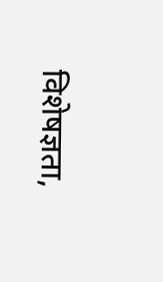विशेषज्ञता,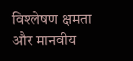विश्लेषण क्षमता और मानवीय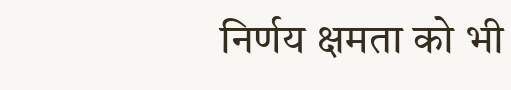निर्णय क्षमता को भी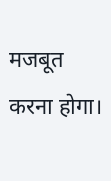मजबूत करना होगा।